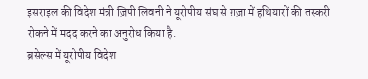इसराइल की विदेश मंत्री ज़िपी लिवनी ने यूरोपीय संघ से ग़ज़ा में हथियारों की तस्करी रोकने में मदद करने का अनुरोध किया है.
ब्रसेल्स में यूरोपीय विदेश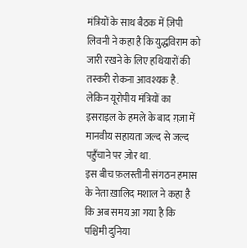मंत्रियों के साथ बैठक में ज़िपी लिवनी ने कहा है कि युद्धविराम को जारी रखने के लिए हथियारों की तस्करी रोकना आवश्यक है.
लेकिन यूरोपीय मंत्रियों का इसराइल के हमले के बाद ग़ज़ा में मानवीय सहायता जल्द से जल्द पहुँचाने पर ज़ोर था.
इस बीच फ़लस्तीनी संगठन हमास के नेता ख़ालिद मशाल ने कहा है कि अब समय आ गया है कि पश्चिमी दुनिया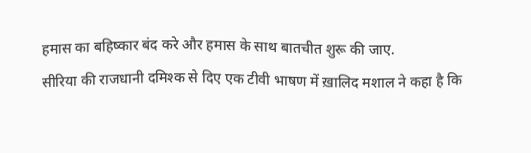हमास का बहिष्कार बंद करे और हमास के साथ बातचीत शुरू की जाए.
सीरिया की राजधानी दमिश्क से दिए एक टीवी भाषण में ख़ालिद मशाल ने कहा है कि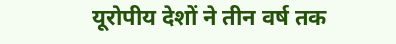यूरोपीय देशों ने तीन वर्ष तक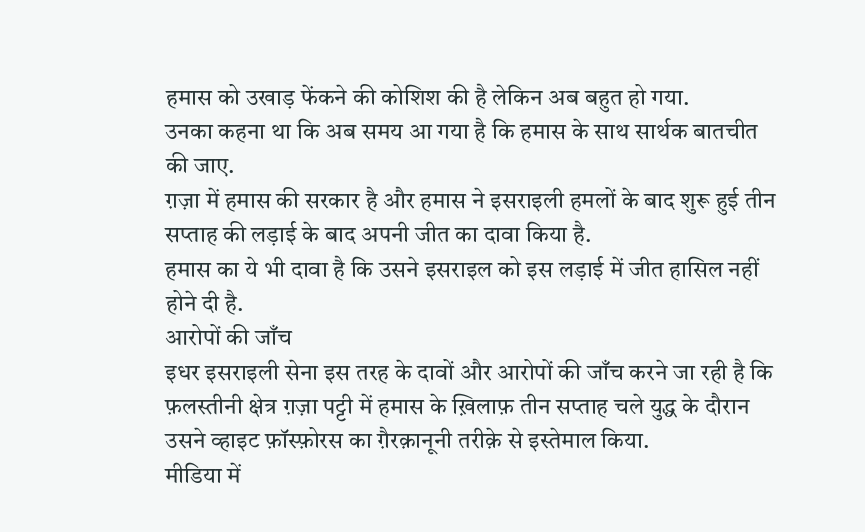हमास को उखाड़ फेंकने की कोशिश की है लेकिन अब बहुत हो गया.
उनका कहना था कि अब समय आ गया है कि हमास के साथ सार्थक बातचीत की जाए.
ग़ज़ा में हमास की सरकार है और हमास ने इसराइली हमलों के बाद शुरू हुई तीन सप्ताह की लड़ाई के बाद अपनी जीत का दावा किया है.
हमास का ये भी दावा है कि उसने इसराइल को इस लड़ाई में जीत हासिल नहीं होने दी है.
आरोपों की जाँच
इधर इसराइली सेना इस तरह के दावों और आरोपों की जाँच करने जा रही है कि फ़लस्तीनी क्षेत्र ग़ज़ा पट्टी में हमास के ख़िलाफ़ तीन सप्ताह चले युद्ध के दौरान उसने व्हाइट फ़ॉस्फ़ोरस का ग़ैरक़ानूनी तरीक़े से इस्तेमाल किया.
मीडिया में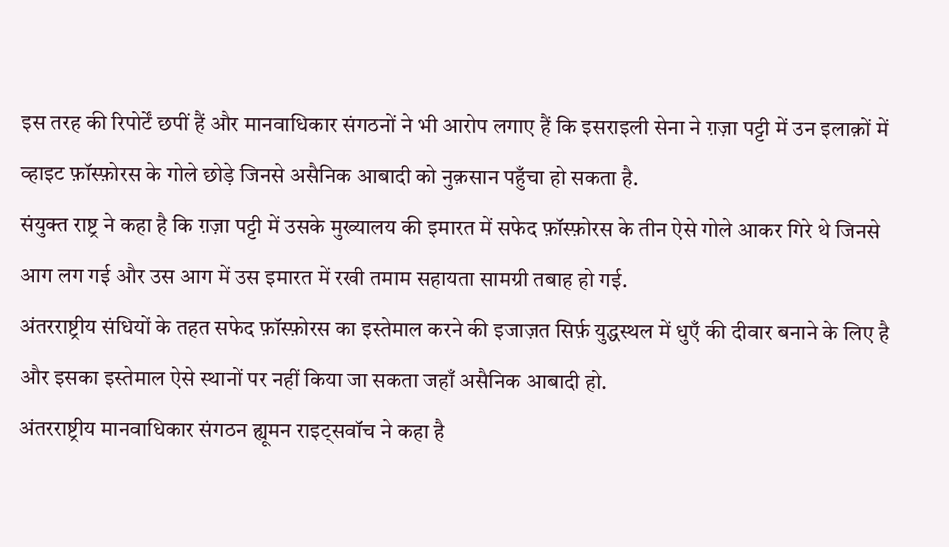इस तरह की रिपोर्टें छपीं हैं और मानवाधिकार संगठनों ने भी आरोप लगाए हैं कि इसराइली सेना ने ग़ज़ा पट्टी में उन इलाक़ों में व्हाइट फ़ॉस्फ़ोरस के गोले छोड़े जिनसे असैनिक आबादी को नुक़सान पहुँचा हो सकता है.
संयुक्त राष्ट्र ने कहा है कि ग़ज़ा पट्टी में उसके मुख्यालय की इमारत में सफेद फ़ॉस्फ़ोरस के तीन ऐसे गोले आकर गिरे थे जिनसे आग लग गई और उस आग में उस इमारत में रखी तमाम सहायता सामग्री तबाह हो गई.
अंतरराष्ट्रीय संधियों के तहत सफेद फ़ॉस्फ़ोरस का इस्तेमाल करने की इजाज़त सिर्फ़ युद्धस्थल में धुएँ की दीवार बनाने के लिए है और इसका इस्तेमाल ऐसे स्थानों पर नहीं किया जा सकता जहाँ असैनिक आबादी हो.
अंतरराष्ट्रीय मानवाधिकार संगठन ह्यूमन राइट्सवॉच ने कहा है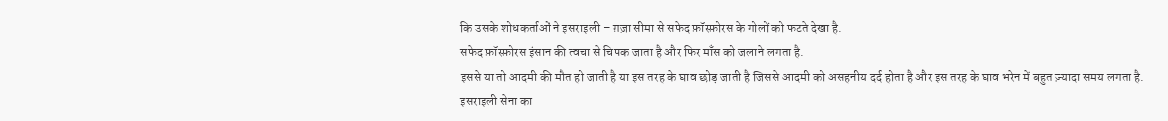कि उसके शोधकर्ताओं ने इसराइली – ग़ज़ा सीमा से सफेद फ़ॉस्फ़ोरस के गोलों को फटते देखा है.
सफेद फ़ॉस्फ़ोरस इंसान की त्वचा से चिपक जाता है और फिर माँस को जलाने लगता है.
इससे या तो आदमी की मौत हो जाती है या इस तरह के घाव छोड़ जाती है जिससे आदमी को असहनीय दर्द होता है और इस तरह के घाव भरेन में बहुत ज़्यादा समय लगता है.
इसराइली सेना का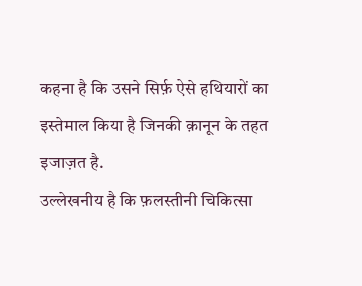कहना है कि उसने सिर्फ़ ऐसे हथियारों का इस्तेमाल किया है जिनकी क़ानून के तहत इजाज़त है.
उल्लेखनीय है कि फ़लस्तीनी चिकित्सा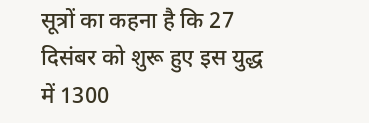सूत्रों का कहना है कि 27 दिसंबर को शुरू हुए इस युद्ध में 1300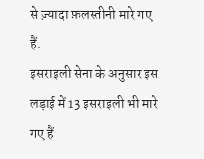से ज़्यादा फ़लस्तीनी मारे गए हैं.
इसराइली सेना के अनुसार इस लड़ाई में 13 इसराइली भी मारे गए हैं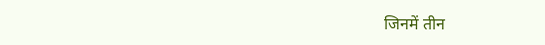जिनमें तीन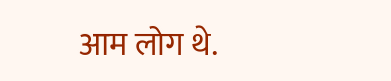आम लोग थे.